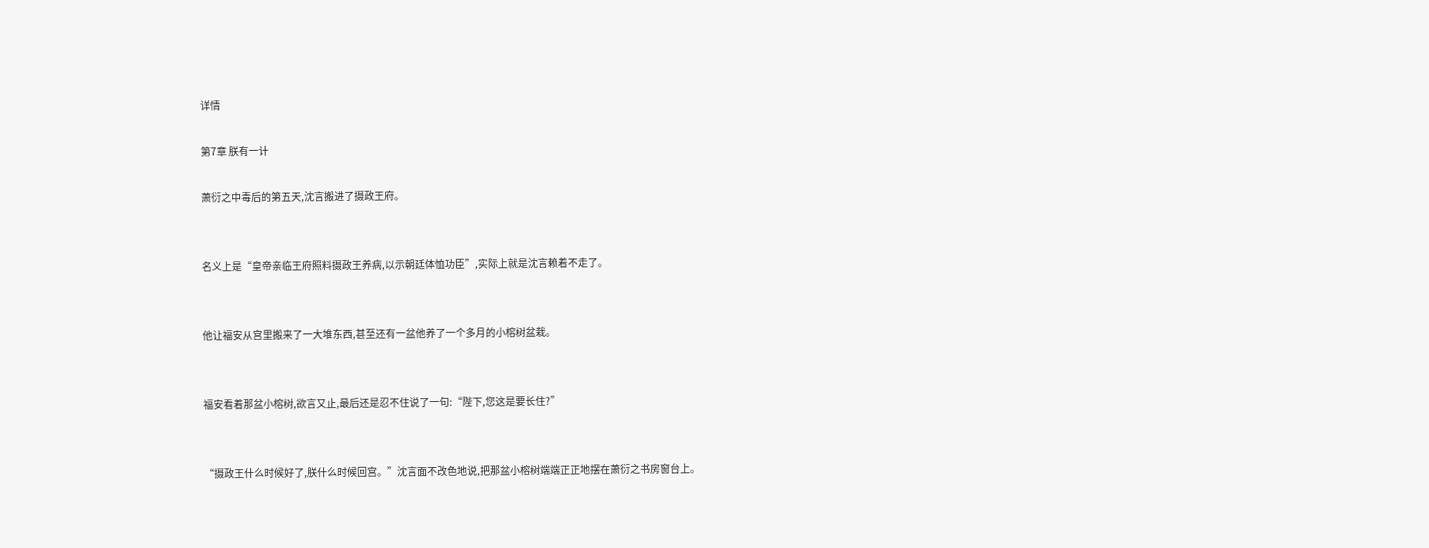详情

第7章 朕有一计

萧衍之中毒后的第五天,沈言搬进了摄政王府。


名义上是“皇帝亲临王府照料摄政王养病,以示朝廷体恤功臣”,实际上就是沈言赖着不走了。


他让福安从宫里搬来了一大堆东西,甚至还有一盆他养了一个多月的小榕树盆栽。


福安看着那盆小榕树,欲言又止,最后还是忍不住说了一句:“陛下,您这是要长住?”


“摄政王什么时候好了,朕什么时候回宫。”沈言面不改色地说,把那盆小榕树端端正正地摆在萧衍之书房窗台上。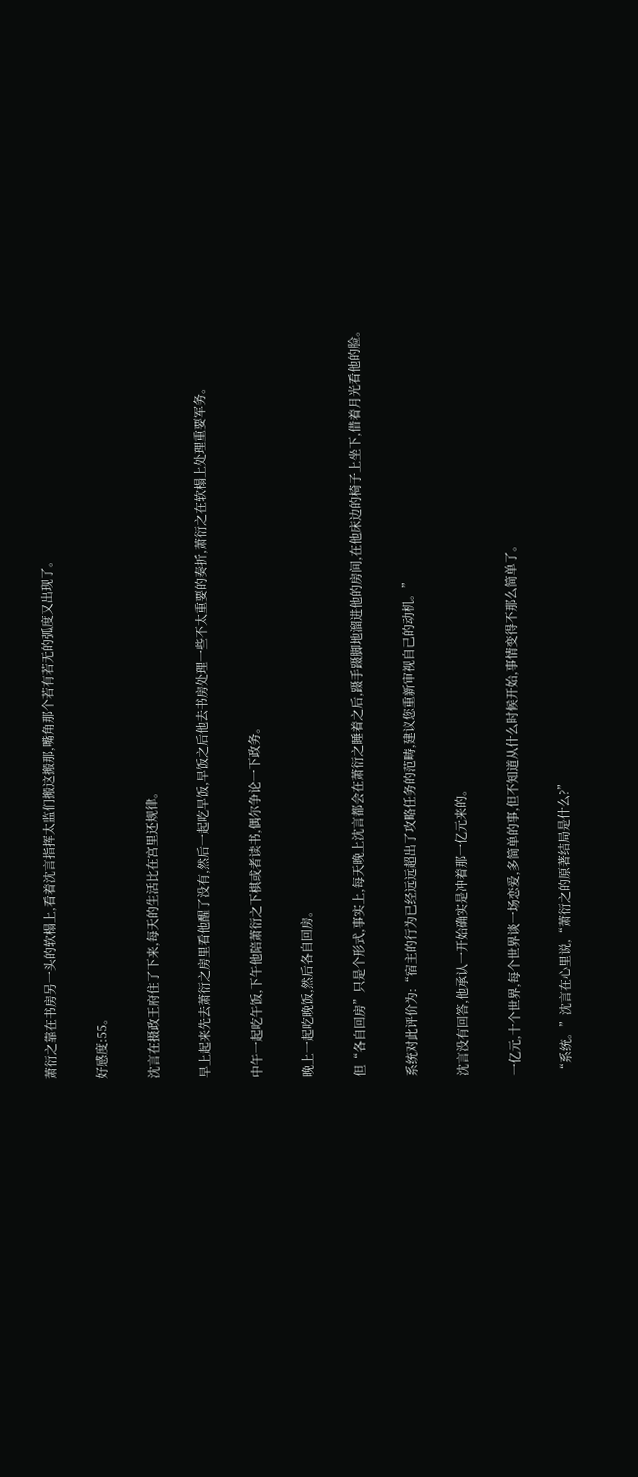萧衍之靠在书房另一头的软榻上,看着沈言指挥太监们搬这搬那,嘴角那个若有若无的弧度又出现了。


好感度:55。


沈言在摄政王府住了下来,每天的生活比在宫里还规律。


早上起来先去萧衍之房里看他醒了没有,然后一起吃早饭,早饭之后他去书房处理一些不太重要的奏折,萧衍之在软榻上处理重要军务。


中午一起吃午饭,下午他陪萧衍之下棋或者读书,偶尔争论一下政务。


晚上一起吃晚饭,然后各自回房。


但“各自回房”只是个形式,事实上,每天晚上沈言都会在萧衍之睡着之后,蹑手蹑脚地溜进他的房间,在他床边的椅子上坐下,借着月光看他的脸。


系统对此评价为:“宿主的行为已经远远超出了攻略任务的范畴,建议您重新审视自己的动机。”


沈言没有回答,他承认一开始确实是冲着那一亿元来的。


一亿元,十个世界,每个世界谈一场恋爱,多简单的事,但不知道从什么时候开始,事情变得不那么简单了。


“系统。”沈言在心里说,“萧衍之的原著结局是什么?”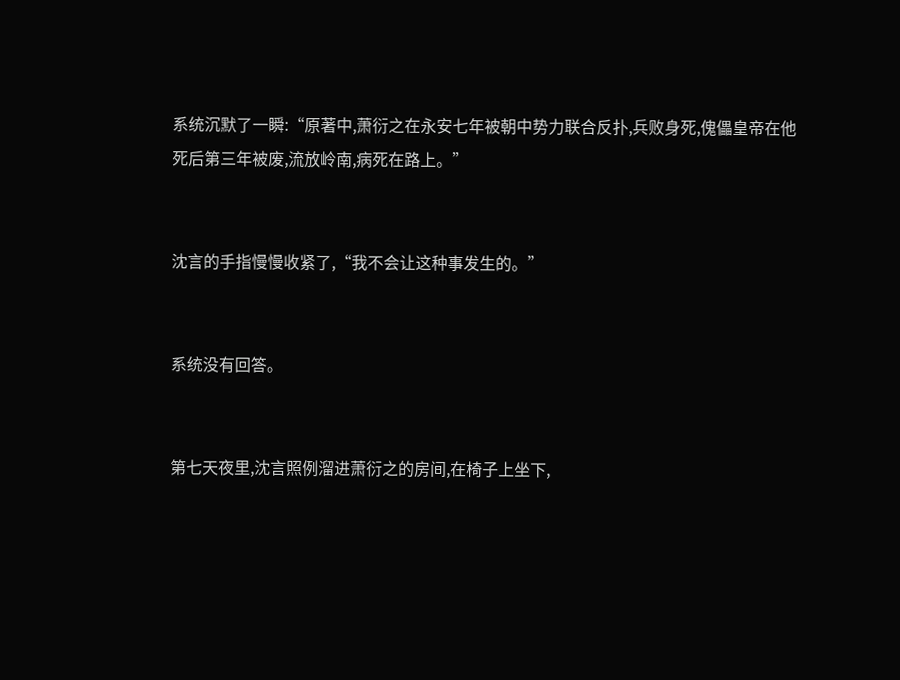系统沉默了一瞬:“原著中,萧衍之在永安七年被朝中势力联合反扑,兵败身死,傀儡皇帝在他死后第三年被废,流放岭南,病死在路上。”


沈言的手指慢慢收紧了,“我不会让这种事发生的。”


系统没有回答。


第七天夜里,沈言照例溜进萧衍之的房间,在椅子上坐下,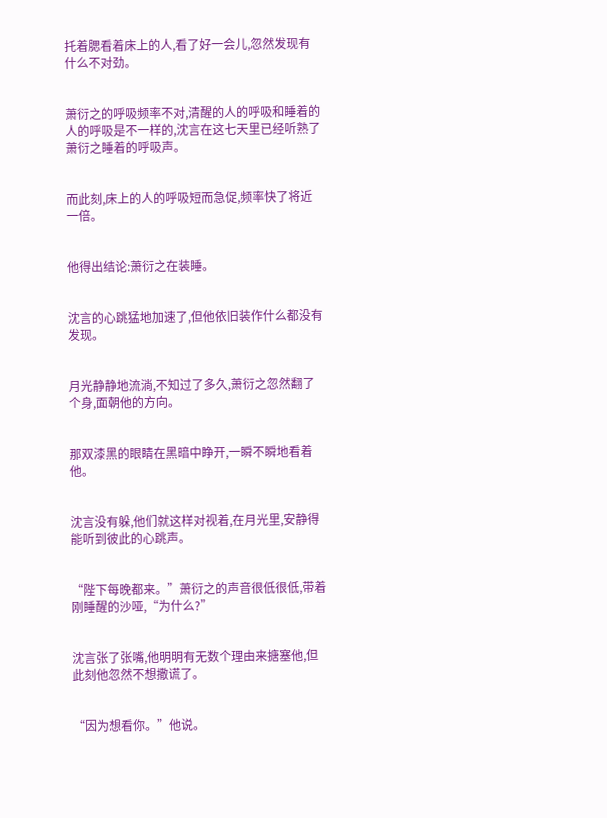托着腮看着床上的人,看了好一会儿,忽然发现有什么不对劲。


萧衍之的呼吸频率不对,清醒的人的呼吸和睡着的人的呼吸是不一样的,沈言在这七天里已经听熟了萧衍之睡着的呼吸声。


而此刻,床上的人的呼吸短而急促,频率快了将近一倍。


他得出结论:萧衍之在装睡。


沈言的心跳猛地加速了,但他依旧装作什么都没有发现。


月光静静地流淌,不知过了多久,萧衍之忽然翻了个身,面朝他的方向。


那双漆黑的眼睛在黑暗中睁开,一瞬不瞬地看着他。


沈言没有躲,他们就这样对视着,在月光里,安静得能听到彼此的心跳声。


“陛下每晚都来。”萧衍之的声音很低很低,带着刚睡醒的沙哑,“为什么?”


沈言张了张嘴,他明明有无数个理由来搪塞他,但此刻他忽然不想撒谎了。


“因为想看你。”他说。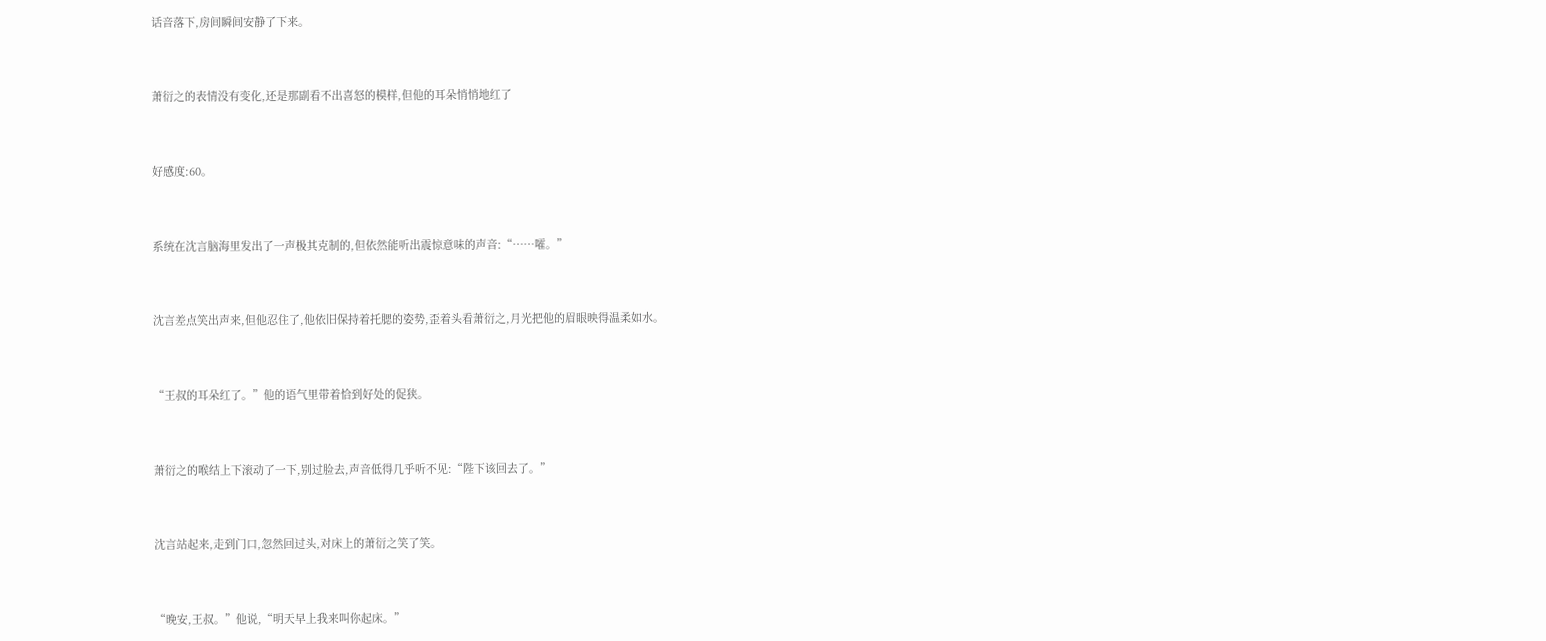话音落下,房间瞬间安静了下来。


萧衍之的表情没有变化,还是那副看不出喜怒的模样,但他的耳朵悄悄地红了


好感度:60。


系统在沈言脑海里发出了一声极其克制的,但依然能听出震惊意味的声音:“……嚯。”


沈言差点笑出声来,但他忍住了,他依旧保持着托腮的姿势,歪着头看萧衍之,月光把他的眉眼映得温柔如水。


“王叔的耳朵红了。”他的语气里带着恰到好处的促狭。


萧衍之的喉结上下滚动了一下,别过脸去,声音低得几乎听不见:“陛下该回去了。”


沈言站起来,走到门口,忽然回过头,对床上的萧衍之笑了笑。


“晚安,王叔。”他说,“明天早上我来叫你起床。”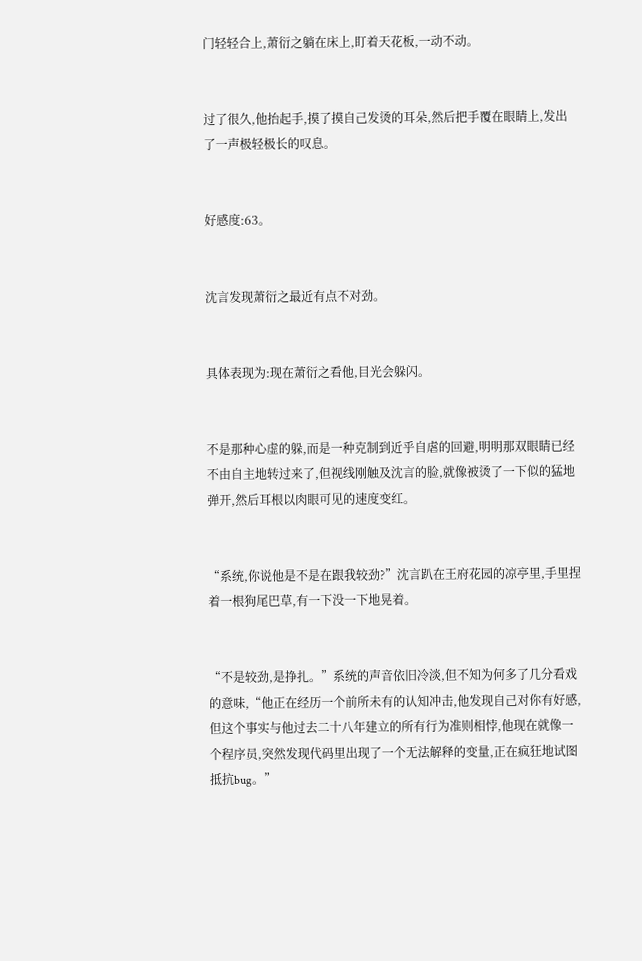门轻轻合上,萧衍之躺在床上,盯着天花板,一动不动。


过了很久,他抬起手,摸了摸自己发烫的耳朵,然后把手覆在眼睛上,发出了一声极轻极长的叹息。


好感度:63。


沈言发现萧衍之最近有点不对劲。


具体表现为:现在萧衍之看他,目光会躲闪。


不是那种心虚的躲,而是一种克制到近乎自虐的回避,明明那双眼睛已经不由自主地转过来了,但视线刚触及沈言的脸,就像被烫了一下似的猛地弹开,然后耳根以肉眼可见的速度变红。


“系统,你说他是不是在跟我较劲?”沈言趴在王府花园的凉亭里,手里捏着一根狗尾巴草,有一下没一下地晃着。


“不是较劲,是挣扎。”系统的声音依旧冷淡,但不知为何多了几分看戏的意味,“他正在经历一个前所未有的认知冲击,他发现自己对你有好感,但这个事实与他过去二十八年建立的所有行为准则相悖,他现在就像一个程序员,突然发现代码里出现了一个无法解释的变量,正在疯狂地试图抵抗bug。”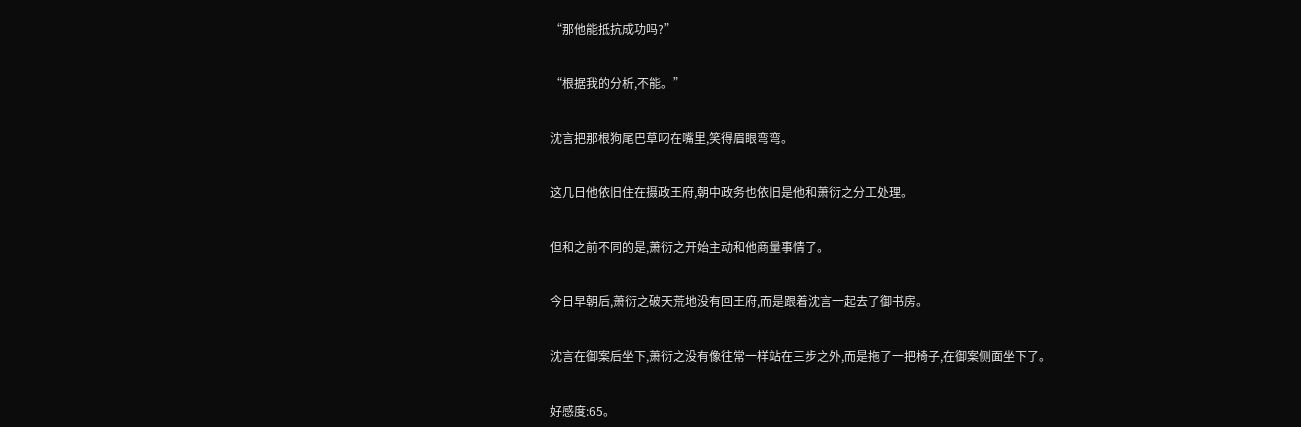“那他能抵抗成功吗?”


“根据我的分析,不能。”


沈言把那根狗尾巴草叼在嘴里,笑得眉眼弯弯。


这几日他依旧住在摄政王府,朝中政务也依旧是他和萧衍之分工处理。


但和之前不同的是,萧衍之开始主动和他商量事情了。


今日早朝后,萧衍之破天荒地没有回王府,而是跟着沈言一起去了御书房。


沈言在御案后坐下,萧衍之没有像往常一样站在三步之外,而是拖了一把椅子,在御案侧面坐下了。


好感度:65。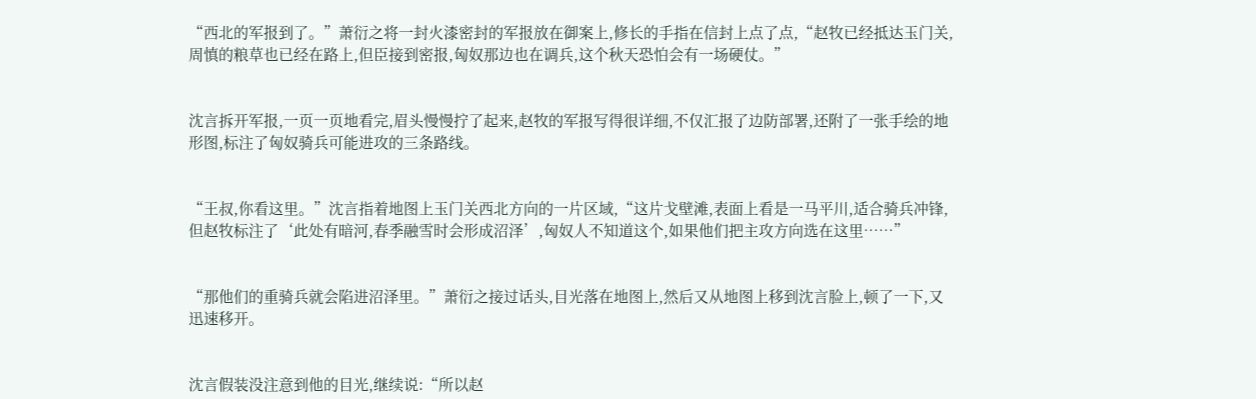“西北的军报到了。”萧衍之将一封火漆密封的军报放在御案上,修长的手指在信封上点了点,“赵牧已经抵达玉门关,周慎的粮草也已经在路上,但臣接到密报,匈奴那边也在调兵,这个秋天恐怕会有一场硬仗。”


沈言拆开军报,一页一页地看完,眉头慢慢拧了起来,赵牧的军报写得很详细,不仅汇报了边防部署,还附了一张手绘的地形图,标注了匈奴骑兵可能进攻的三条路线。


“王叔,你看这里。”沈言指着地图上玉门关西北方向的一片区域,“这片戈壁滩,表面上看是一马平川,适合骑兵冲锋,但赵牧标注了‘此处有暗河,春季融雪时会形成沼泽’,匈奴人不知道这个,如果他们把主攻方向选在这里……”


“那他们的重骑兵就会陷进沼泽里。”萧衍之接过话头,目光落在地图上,然后又从地图上移到沈言脸上,顿了一下,又迅速移开。


沈言假装没注意到他的目光,继续说:“所以赵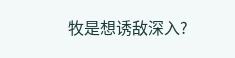牧是想诱敌深入?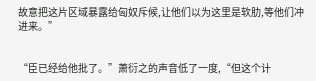故意把这片区域暴露给匈奴斥候,让他们以为这里是软肋,等他们冲进来。”


“臣已经给他批了。”萧衍之的声音低了一度,“但这个计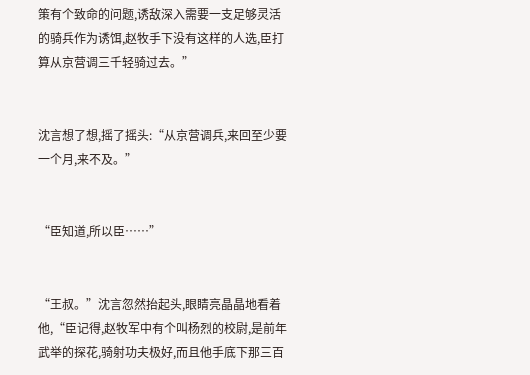策有个致命的问题,诱敌深入需要一支足够灵活的骑兵作为诱饵,赵牧手下没有这样的人选,臣打算从京营调三千轻骑过去。”


沈言想了想,摇了摇头:“从京营调兵,来回至少要一个月,来不及。”


“臣知道,所以臣……”


“王叔。”沈言忽然抬起头,眼睛亮晶晶地看着他,“臣记得,赵牧军中有个叫杨烈的校尉,是前年武举的探花,骑射功夫极好,而且他手底下那三百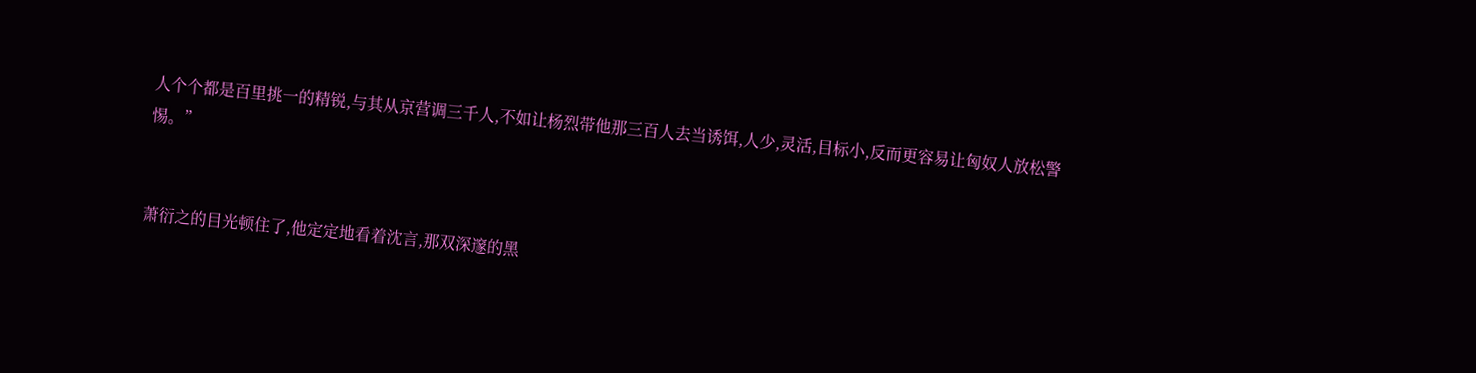人个个都是百里挑一的精锐,与其从京营调三千人,不如让杨烈带他那三百人去当诱饵,人少,灵活,目标小,反而更容易让匈奴人放松警惕。”


萧衍之的目光顿住了,他定定地看着沈言,那双深邃的黑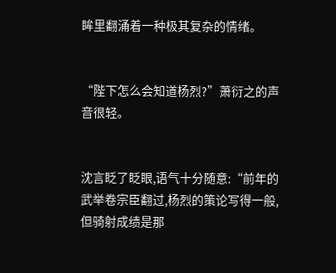眸里翻涌着一种极其复杂的情绪。


“陛下怎么会知道杨烈?”萧衍之的声音很轻。


沈言眨了眨眼,语气十分随意:“前年的武举卷宗臣翻过,杨烈的策论写得一般,但骑射成绩是那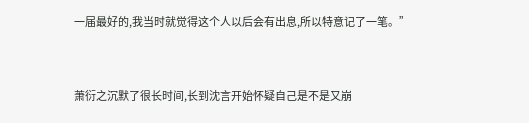一届最好的,我当时就觉得这个人以后会有出息,所以特意记了一笔。”


萧衍之沉默了很长时间,长到沈言开始怀疑自己是不是又崩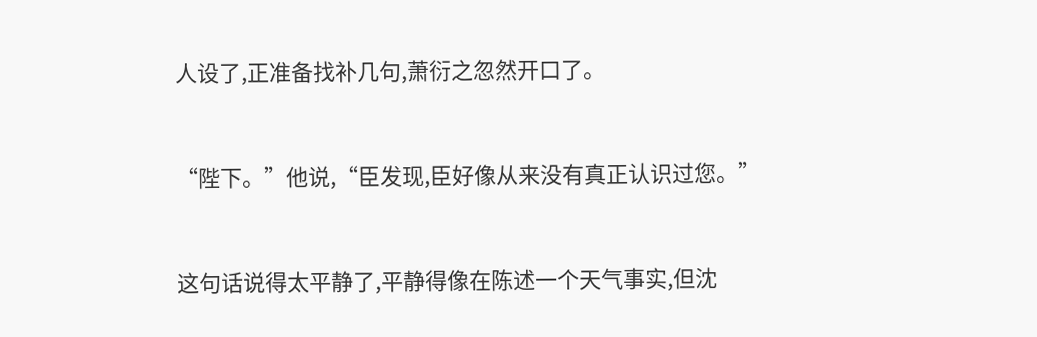人设了,正准备找补几句,萧衍之忽然开口了。


“陛下。”他说,“臣发现,臣好像从来没有真正认识过您。”


这句话说得太平静了,平静得像在陈述一个天气事实,但沈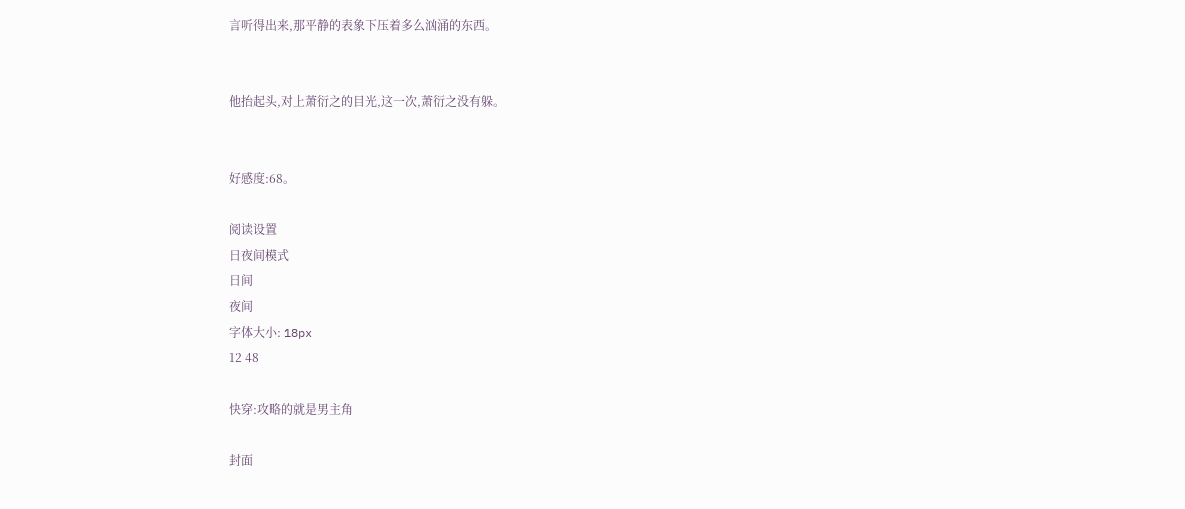言听得出来,那平静的表象下压着多么汹涌的东西。


他抬起头,对上萧衍之的目光,这一次,萧衍之没有躲。


好感度:68。

阅读设置
日夜间模式
日间
夜间
字体大小: 18px
12 48

快穿:攻略的就是男主角

封面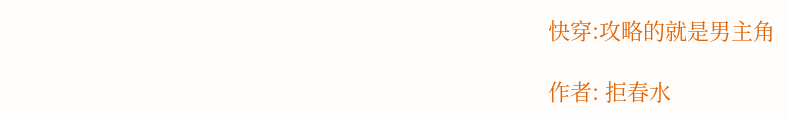快穿:攻略的就是男主角

作者: 拒春水